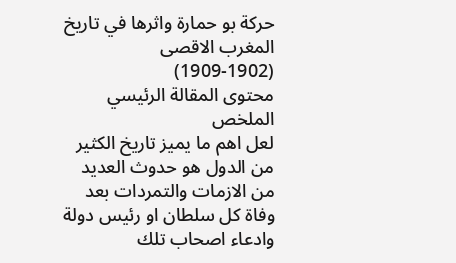حركة بو حمارة واثرها في تاريخ المغرب الاقصى (1902-1909)
محتوى المقالة الرئيسي
الملخص
لعل اهم ما يميز تاريخ الكثير من الدول هو حدوث العديد من الازمات والتمردات بعد وفاة كل سلطان او رئيس دولة وادعاء اصحاب تلك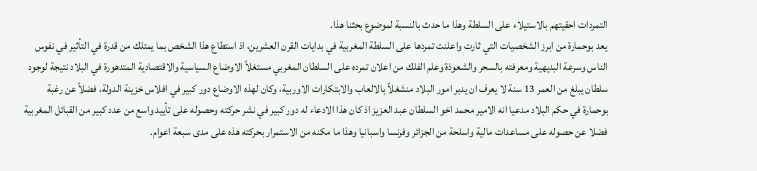التمردات احقيتهم بالاستيلاء على السلطة وهذا ما حدث بالنسبة لموضوع بحثنا هذا.
يعد بوحمارة من ابرز الشخصيات التي ثارت واعلنت تمردها على السلطة المغربية في بدايات القرن العشرين، اذ استطاع هذا الشخص بما يمتلك من قدرة في التأثير في نفوس الناس وسرعة البديهية ومعرفته بالسحر والشعوذة وعلم الفلك من اعلان تمرده على السلطان المغربي مستغلاً الاوضاع السياسية والاقتصادية المتدهورة في البلاد نتيجة لوجود سلطان يبلغ من العمر 13 سنة لا يعرف ان يدبر امور البلاد منشغلاً بالالعاب والابتكارات الاوربية، وكان لهذه الاوضاع دور كبير في افلاس خزينة الدولة، فضلاً عن رغبة بوحمارة في حكم البلاد مدعيا انه الامير محمد اخو السلطان عبد العزيز اذ كان هذا الادعاء له دور كبير في نشر حركته وحصوله على تأييد واسع من عدد كبير من القبائل المغربية فضلا عن حصوله على مساعدات مالية واسلحة من الجزائر وفرنسا واسبانيا وهذا ما مكنه من الاستمرار بحركته هذه على مدى سبعة اعوام.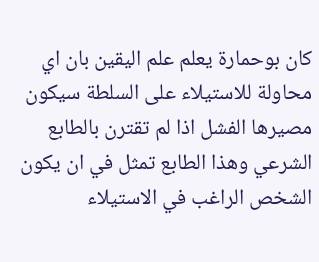كان بوحمارة يعلم علم اليقين بان اي محاولة للاستيلاء على السلطة سيكون مصيرها الفشل اذا لم تقترن بالطابع الشرعي وهذا الطابع تمثل في ان يكون الشخص الراغب في الاستيلاء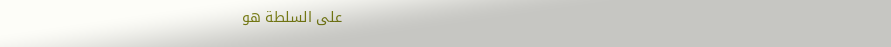على السلطة هو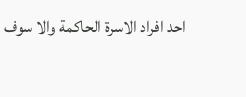احد افراد الاسرة الحاكمة والا سوف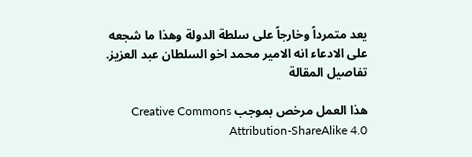يعد متمرداً وخارجاً على سلطة الدولة وهذا ما شجعه على الادعاء انه الامير محمد اخو السلطان عبد العزيز.
تفاصيل المقالة

هذا العمل مرخص بموجب Creative Commons Attribution-ShareAlike 4.0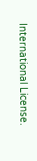International License.